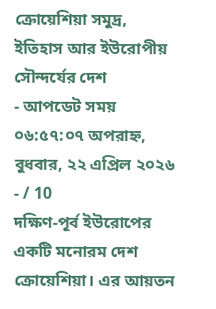ক্রোয়েশিয়া সমুদ্র, ইতিহাস আর ইউরোপীয় সৌন্দর্যের দেশ
- আপডেট সময় ০৬:৫৭:০৭ অপরাহ্ন, বুধবার, ২২ এপ্রিল ২০২৬
- / 10
দক্ষিণ-পূর্ব ইউরোপের একটি মনোরম দেশ ক্রোয়েশিয়া। এর আয়তন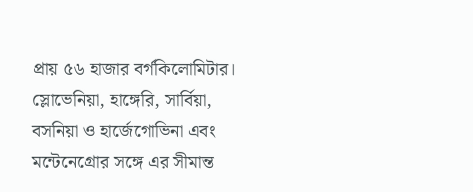প্রায় ৫৬ হাজার বর্গকিলোমিটার। স্লোভেনিয়া, হাঙ্গেরি, সার্বিয়া, বসনিয়া ও হার্জেগোভিনা এবং মন্টেনেগ্রোর সঙ্গে এর সীমান্ত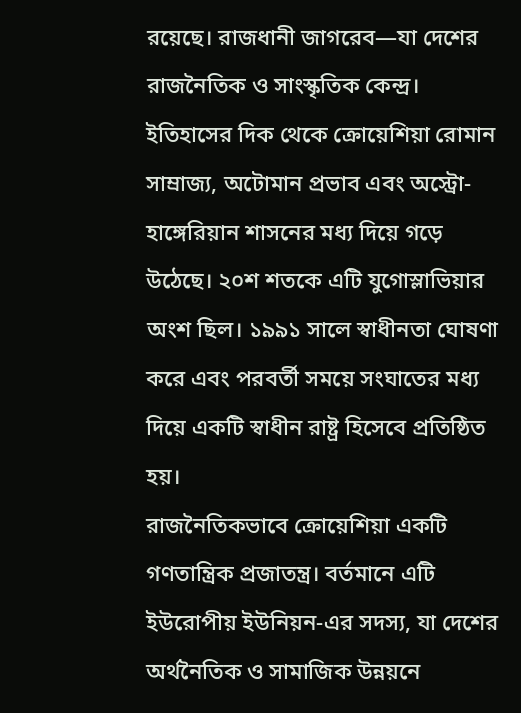রয়েছে। রাজধানী জাগরেব—যা দেশের রাজনৈতিক ও সাংস্কৃতিক কেন্দ্র।
ইতিহাসের দিক থেকে ক্রোয়েশিয়া রোমান সাম্রাজ্য, অটোমান প্রভাব এবং অস্ট্রো-হাঙ্গেরিয়ান শাসনের মধ্য দিয়ে গড়ে উঠেছে। ২০শ শতকে এটি যুগোস্লাভিয়ার অংশ ছিল। ১৯৯১ সালে স্বাধীনতা ঘোষণা করে এবং পরবর্তী সময়ে সংঘাতের মধ্য দিয়ে একটি স্বাধীন রাষ্ট্র হিসেবে প্রতিষ্ঠিত হয়।
রাজনৈতিকভাবে ক্রোয়েশিয়া একটি গণতান্ত্রিক প্রজাতন্ত্র। বর্তমানে এটি ইউরোপীয় ইউনিয়ন-এর সদস্য, যা দেশের অর্থনৈতিক ও সামাজিক উন্নয়নে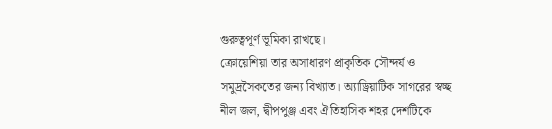গুরুত্বপূর্ণ ভূমিকা রাখছে।
ক্রোয়েশিয়া তার অসাধারণ প্রাকৃতিক সৌন্দর্য ও সমুদ্রসৈকতের জন্য বিখ্যাত। অ্যাড্রিয়াটিক সাগরের স্বচ্ছ নীল জল, দ্বীপপুঞ্জ এবং ঐতিহাসিক শহর দেশটিকে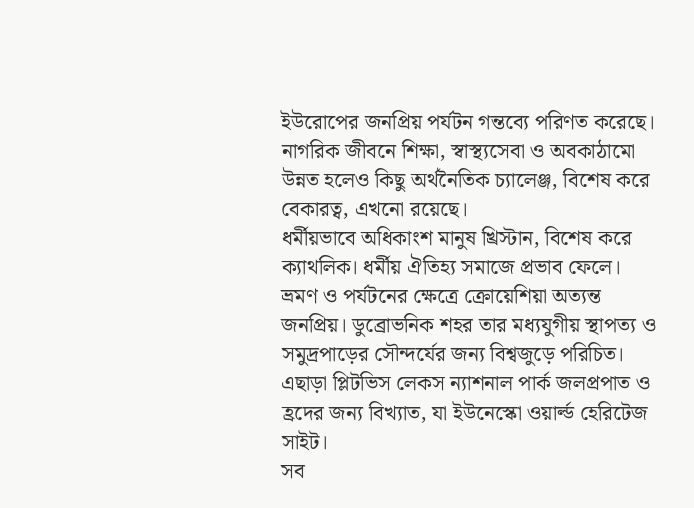ইউরোপের জনপ্রিয় পর্যটন গন্তব্যে পরিণত করেছে।
নাগরিক জীবনে শিক্ষা, স্বাস্থ্যসেবা ও অবকাঠামো উন্নত হলেও কিছু অর্থনৈতিক চ্যালেঞ্জ, বিশেষ করে বেকারত্ব, এখনো রয়েছে।
ধর্মীয়ভাবে অধিকাংশ মানুষ খ্রিস্টান, বিশেষ করে ক্যাথলিক। ধর্মীয় ঐতিহ্য সমাজে প্রভাব ফেলে।
ভ্রমণ ও পর্যটনের ক্ষেত্রে ক্রোয়েশিয়া অত্যন্ত জনপ্রিয়। ডুব্রোভনিক শহর তার মধ্যযুগীয় স্থাপত্য ও সমুদ্রপাড়ের সৌন্দর্যের জন্য বিশ্বজুড়ে পরিচিত। এছাড়া প্লিটভিস লেকস ন্যাশনাল পার্ক জলপ্রপাত ও হ্রদের জন্য বিখ্যাত, যা ইউনেস্কো ওয়ার্ল্ড হেরিটেজ সাইট।
সব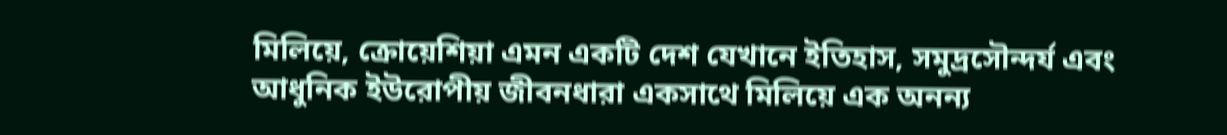মিলিয়ে, ক্রোয়েশিয়া এমন একটি দেশ যেখানে ইতিহাস, সমুদ্রসৌন্দর্য এবং আধুনিক ইউরোপীয় জীবনধারা একসাথে মিলিয়ে এক অনন্য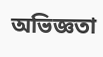অভিজ্ঞতা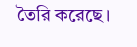তৈরি করেছে।